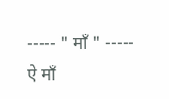----- " माँ " -----
ऐ माँ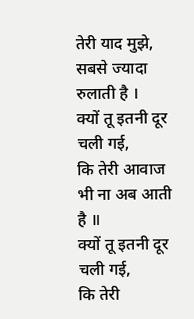तेरी याद मुझे,
सबसे ज्यादा रुलाती है ।
क्यों तू इतनी दूर चली गई,
कि तेरी आवाज भी ना अब आती है ॥
क्यों तू इतनी दूर चली गई,
कि तेरी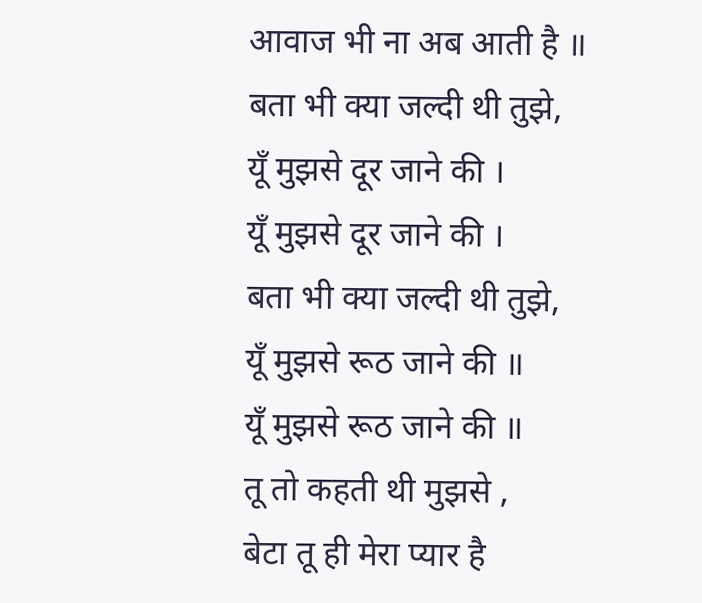आवाज भी ना अब आती है ॥
बता भी क्या जल्दी थी तुझे,
यूँ मुझसे दूर जाने की ।
यूँ मुझसे दूर जाने की ।
बता भी क्या जल्दी थी तुझे,
यूँ मुझसे रूठ जाने की ॥
यूँ मुझसे रूठ जाने की ॥
तू तो कहती थी मुझसे ,
बेटा तू ही मेरा प्यार है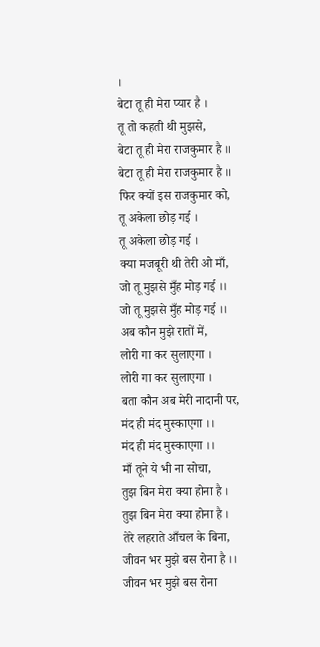।
बेटा तू ही मेरा प्यार है ।
तू तो कहती थी मुझसे,
बेटा तू ही मेरा राजकुमार है ॥
बेटा तू ही मेरा राजकुमार है ॥
फिर क्यों इस राजकुमार को,
तू अकेला छोड़ गई ।
तू अकेला छोड़ गई ।
क्या मजबूरी थी तेरी ओ माँ,
जो तू मुझसे मुँह मोड़ गई ।।
जो तू मुझसे मुँह मोड़ गई ।।
अब कौन मुझे रातों में,
लोरी गा कर सुलाएगा ।
लोरी गा कर सुलाएगा ।
बता कौन अब मेरी नादानी पर,
मंद ही मंद मुस्काएगा ।।
मंद ही मंद मुस्काएगा ।।
माँ तूने ये भी ना सोचा,
तुझ बिन मेरा क्या होना है ।
तुझ बिन मेरा क्या होना है ।
तेरे लहराते आँचल के बिना,
जीवन भर मुझे बस रोना है ।।
जीवन भर मुझे बस रोना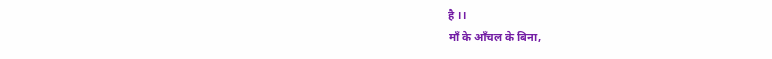है ।।
माँ के आँचल के बिना,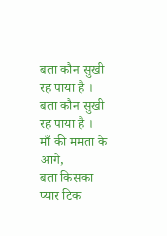बता कौन सुखी रह पाया है ।
बता कौन सुखी रह पाया है ।
माँ की ममता के आगे,
बता किसका प्यार टिक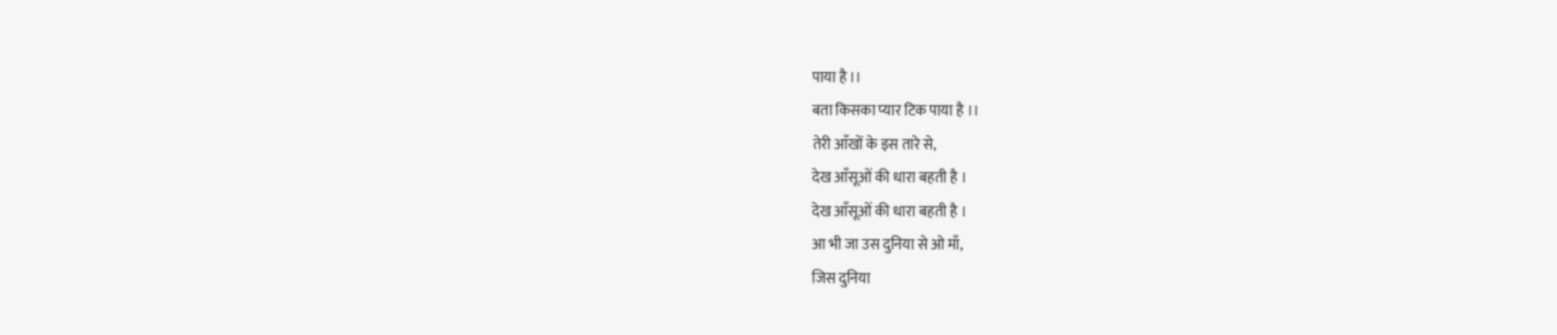पाया है ।।
बता किसका प्यार टिक पाया है ।।
तेरी आँखों के इस तारे से,
देख आँसूओं की धारा बहती है ।
देख आँसूओं की धारा बहती है ।
आ भी जा उस दुनिया से ओ माँ,
जिस दुनिया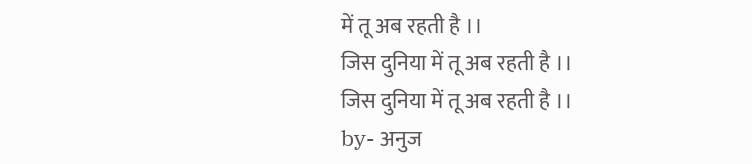में तू अब रहती है ।।
जिस दुनिया में तू अब रहती है ।।
जिस दुनिया में तू अब रहती है ।।
by- अनुज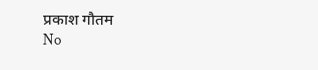प्रकाश गौतम
No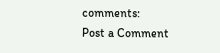comments:
Post a Comment